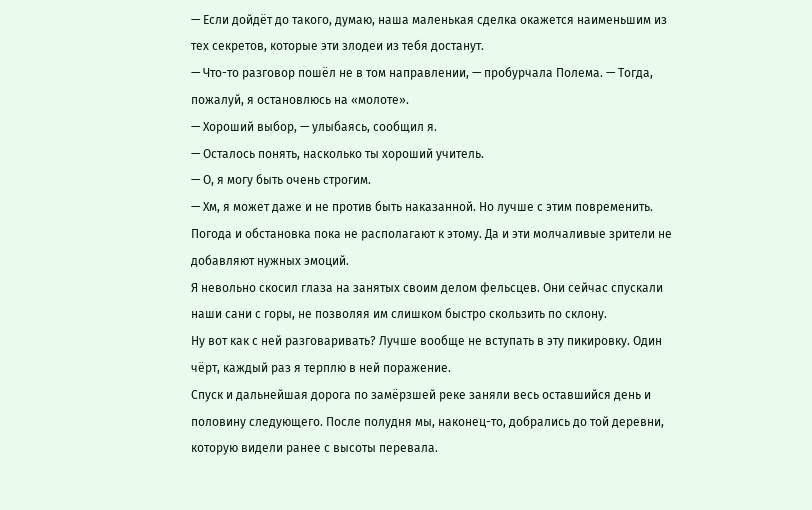— Если дойдёт до такого, думаю, наша маленькая сделка окажется наименьшим из тех секретов, которые эти злодеи из тебя достанут.
— Что-то разговор пошёл не в том направлении, — пробурчала Полема. — Тогда, пожалуй, я остановлюсь на «молоте».
— Хороший выбор, — улыбаясь, сообщил я.
— Осталось понять, насколько ты хороший учитель.
— О, я могу быть очень строгим.
— Хм, я может даже и не против быть наказанной. Но лучше с этим повременить. Погода и обстановка пока не располагают к этому. Да и эти молчаливые зрители не добавляют нужных эмоций.
Я невольно скосил глаза на занятых своим делом фельсцев. Они сейчас спускали наши сани с горы, не позволяя им слишком быстро скользить по склону.
Ну вот как с ней разговаривать? Лучше вообще не вступать в эту пикировку. Один чёрт, каждый раз я терплю в ней поражение.
Спуск и дальнейшая дорога по замёрзшей реке заняли весь оставшийся день и половину следующего. После полудня мы, наконец-то, добрались до той деревни, которую видели ранее с высоты перевала.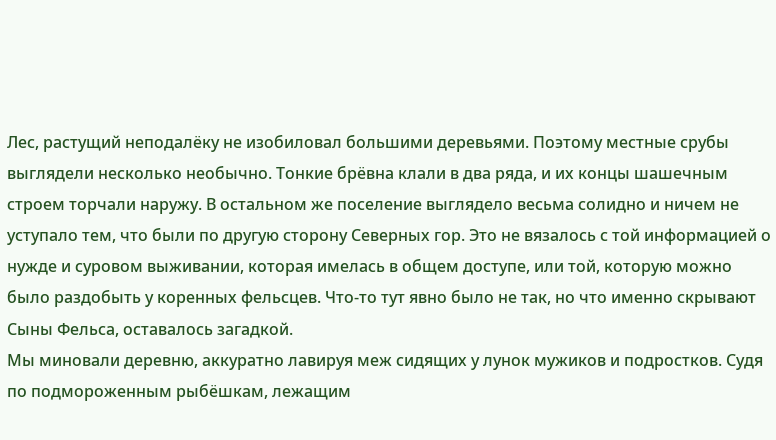Лес, растущий неподалёку не изобиловал большими деревьями. Поэтому местные срубы выглядели несколько необычно. Тонкие брёвна клали в два ряда, и их концы шашечным строем торчали наружу. В остальном же поселение выглядело весьма солидно и ничем не уступало тем, что были по другую сторону Северных гор. Это не вязалось с той информацией о нужде и суровом выживании, которая имелась в общем доступе, или той, которую можно было раздобыть у коренных фельсцев. Что-то тут явно было не так, но что именно скрывают Сыны Фельса, оставалось загадкой.
Мы миновали деревню, аккуратно лавируя меж сидящих у лунок мужиков и подростков. Судя по подмороженным рыбёшкам, лежащим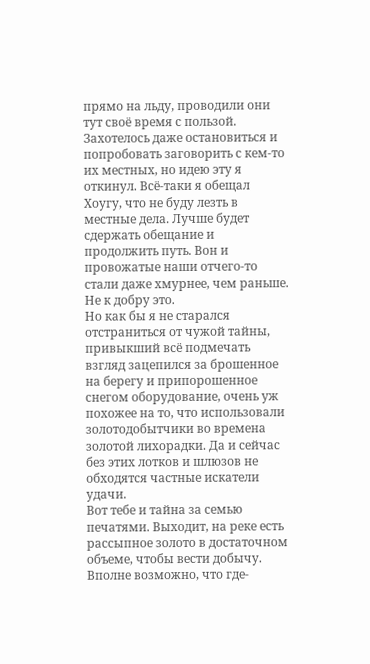прямо на льду, проводили они тут своё время с пользой. Захотелось даже остановиться и попробовать заговорить с кем-то их местных, но идею эту я откинул. Всё-таки я обещал Хоугу, что не буду лезть в местные дела. Лучше будет сдержать обещание и продолжить путь. Вон и провожатые наши отчего-то стали даже хмурнее, чем раньше. Не к добру это.
Но как бы я не старался отстраниться от чужой тайны, привыкший всё подмечать взгляд зацепился за брошенное на берегу и припорошенное снегом оборудование, очень уж похожее на то, что использовали золотодобытчики во времена золотой лихорадки. Да и сейчас без этих лотков и шлюзов не обходятся частные искатели удачи.
Вот тебе и тайна за семью печатями. Выходит, на реке есть рассыпное золото в достаточном объеме, чтобы вести добычу. Вполне возможно, что где-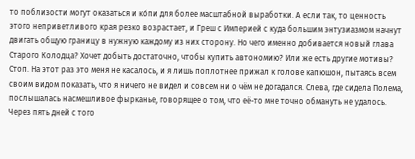то поблизости могут оказаться и ко́пи для более масштабной выработки. А если так, то ценность этого неприветливого края резко возрастает, и Греш с Империей с куда большим энтузиазмом начнут двигать общую границу в нужную каждому из них сторону. Но чего именно добивается новый глава Старого Колодца? Хочет добыть достаточно, чтобы купить автономию? Или же есть другие мотивы?
Стоп. На этот раз это меня не касалось, и я лишь поплотнее прижал к голове капюшон, пытаясь всем своим видом показать, что я ничего не видел и совсем ни о чём не догадался. Слева, где сидела Полема, послышалась насмешливое фырканье, говорящее о том, что её-то мне точно обмануть не удалось.
Через пять дней с того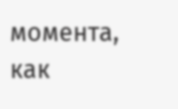момента, как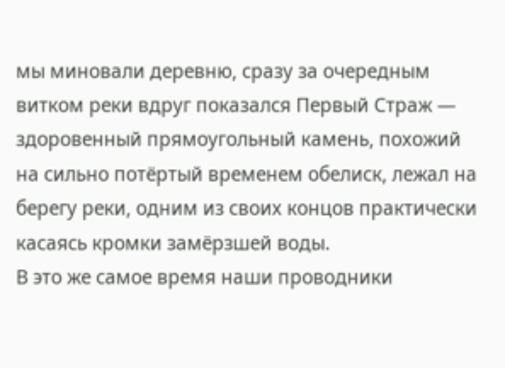мы миновали деревню, сразу за очередным витком реки вдруг показался Первый Страж — здоровенный прямоугольный камень, похожий на сильно потёртый временем обелиск, лежал на берегу реки, одним из своих концов практически касаясь кромки замёрзшей воды.
В это же самое время наши проводники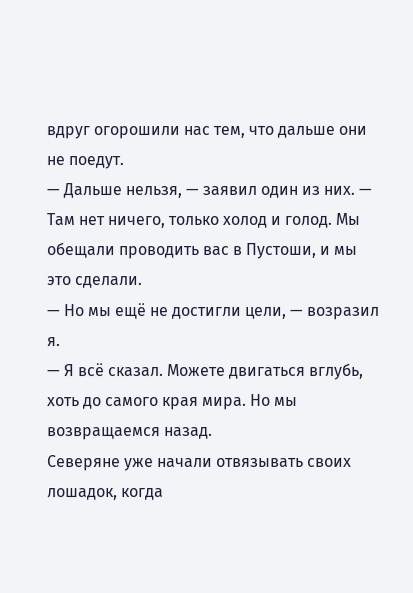вдруг огорошили нас тем, что дальше они не поедут.
— Дальше нельзя, — заявил один из них. — Там нет ничего, только холод и голод. Мы обещали проводить вас в Пустоши, и мы это сделали.
— Но мы ещё не достигли цели, — возразил я.
— Я всё сказал. Можете двигаться вглубь, хоть до самого края мира. Но мы возвращаемся назад.
Северяне уже начали отвязывать своих лошадок, когда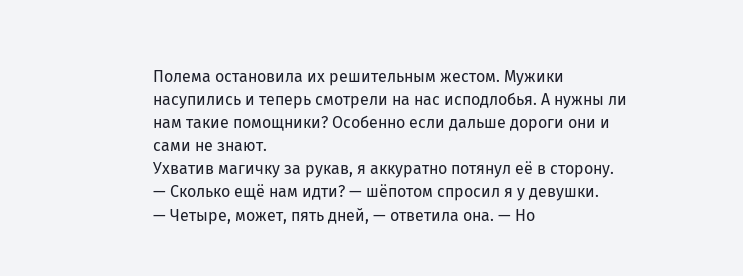Полема остановила их решительным жестом. Мужики насупились и теперь смотрели на нас исподлобья. А нужны ли нам такие помощники? Особенно если дальше дороги они и сами не знают.
Ухватив магичку за рукав, я аккуратно потянул её в сторону.
— Сколько ещё нам идти? — шёпотом спросил я у девушки.
— Четыре, может, пять дней, — ответила она. — Но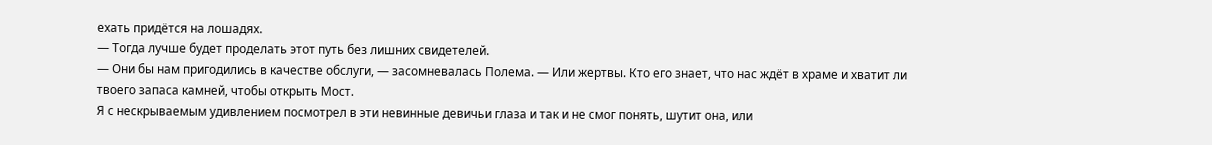ехать придётся на лошадях.
— Тогда лучше будет проделать этот путь без лишних свидетелей.
— Они бы нам пригодились в качестве обслуги, — засомневалась Полема. — Или жертвы. Кто его знает, что нас ждёт в храме и хватит ли твоего запаса камней, чтобы открыть Мост.
Я с нескрываемым удивлением посмотрел в эти невинные девичьи глаза и так и не смог понять, шутит она, или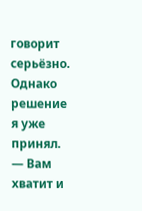говорит серьёзно. Однако решение я уже принял.
— Вам хватит и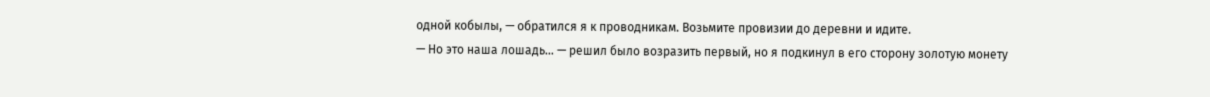одной кобылы, — обратился я к проводникам. Возьмите провизии до деревни и идите.
— Но это наша лошадь… — решил было возразить первый, но я подкинул в его сторону золотую монету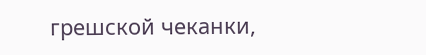грешской чеканки,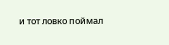и тот ловко поймал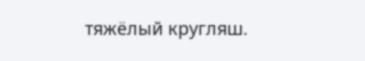тяжёлый кругляш.